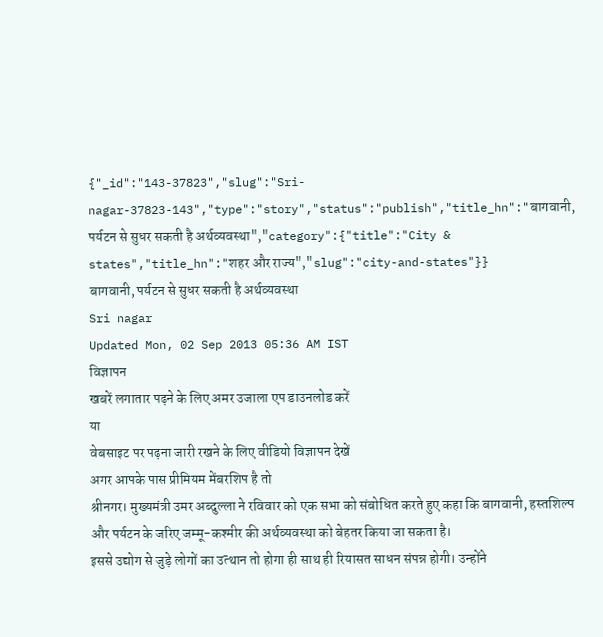{"_id":"143-37823","slug":"Sri-nagar-37823-143","type":"story","status":"publish","title_hn":"बागवानी, पर्यटन से सुधर सकती है अर्थव्यवस्था","category":{"title":"City & states","title_hn":"शहर और राज्य","slug":"city-and-states"}}
बागवानी, पर्यटन से सुधर सकती है अर्थव्यवस्था
Sri nagar
Updated Mon, 02 Sep 2013 05:36 AM IST
विज्ञापन
खबरें लगातार पढ़ने के लिए अमर उजाला एप डाउनलोड करें
या
वेबसाइट पर पढ़ना जारी रखने के लिए वीडियो विज्ञापन देखें
अगर आपके पास प्रीमियम मेंबरशिप है तो
श्रीनगर। मुख्यमंत्री उमर अब्दुल्ला ने रविवार को एक सभा को संबोधित करते हुए कहा कि बागवानी, हस्तशिल्प और पर्यटन के जरिए जम्मू-कश्मीर की अर्थव्यवस्था को बेहतर किया जा सकता है।
इससे उद्योग से जुड़े लोगों का उत्थान तो होगा ही साथ ही रियासत साधन संपन्न होगी। उन्होंने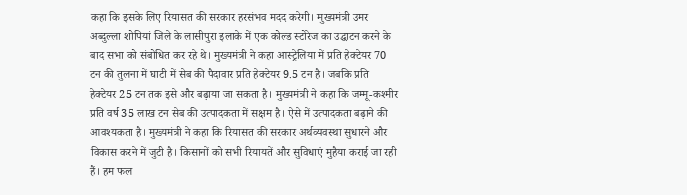कहा कि इसके लिए रियासत की सरकार हरसंभव मदद करेगी। मुख्यमंत्री उमर अब्दुल्ला शोपियां जिले के लासीपुरा इलाके में एक कोल्ड स्टोरेज का उद्घाटन करने के बाद सभा को संबोधित कर रहे थे। मुख्यमंत्री ने कहा आस्ट्रेलिया में प्रति हेक्टेयर 70 टन की तुलना में घाटी में सेब की पैदावार प्रति हेक्टेयर 9.5 टन है। जबकि प्रति हेक्टेयर 25 टन तक इसे और बढ़ाया जा सकता है। मुख्यमंत्री ने कहा कि जम्मू-कश्मीर प्रति वर्ष 35 लाख टन सेब की उत्पादकता में सक्षम है। ऐसे में उत्पादकता बढ़ाने की आवश्यकता है। मुख्यमंत्री ने कहा कि रियासत की सरकार अर्थव्यवस्था सुधारने और विकास करने में जुटी है। किसानों को सभी रियायतें और सुविधाएं मुहैया कराई जा रही हैं। हम फल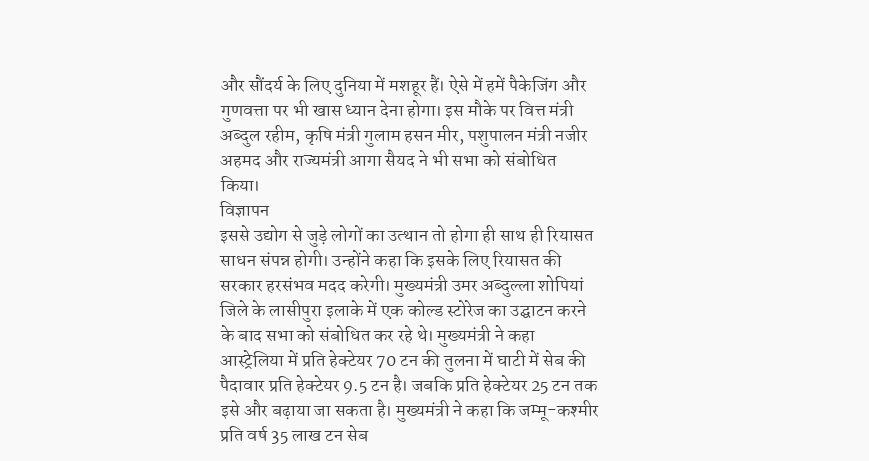और सौंदर्य के लिए दुनिया में मशहूर हैं। ऐसे में हमें पैकेजिंग और गुणवत्ता पर भी खास ध्यान देना होगा। इस मौके पर वित्त मंत्री अब्दुल रहीम, कृषि मंत्री गुलाम हसन मीर, पशुपालन मंत्री नजीर अहमद और राज्यमंत्री आगा सैयद ने भी सभा को संबोधित किया।
विज्ञापन
इससे उद्योग से जुड़े लोगों का उत्थान तो होगा ही साथ ही रियासत साधन संपन्न होगी। उन्होंने कहा कि इसके लिए रियासत की सरकार हरसंभव मदद करेगी। मुख्यमंत्री उमर अब्दुल्ला शोपियां जिले के लासीपुरा इलाके में एक कोल्ड स्टोरेज का उद्घाटन करने के बाद सभा को संबोधित कर रहे थे। मुख्यमंत्री ने कहा आस्ट्रेलिया में प्रति हेक्टेयर 70 टन की तुलना में घाटी में सेब की पैदावार प्रति हेक्टेयर 9.5 टन है। जबकि प्रति हेक्टेयर 25 टन तक इसे और बढ़ाया जा सकता है। मुख्यमंत्री ने कहा कि जम्मू-कश्मीर प्रति वर्ष 35 लाख टन सेब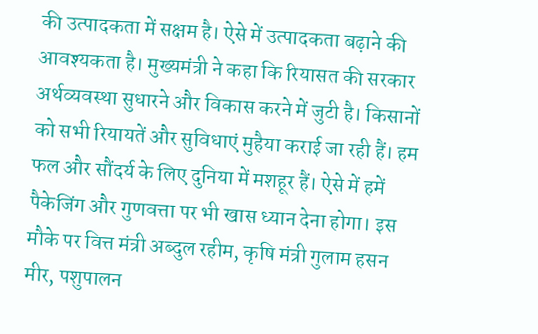की उत्पादकता में सक्षम है। ऐसे में उत्पादकता बढ़ाने की आवश्यकता है। मुख्यमंत्री ने कहा कि रियासत की सरकार अर्थव्यवस्था सुधारने और विकास करने में जुटी है। किसानों को सभी रियायतें और सुविधाएं मुहैया कराई जा रही हैं। हम फल और सौंदर्य के लिए दुनिया में मशहूर हैं। ऐसे में हमें पैकेजिंग और गुणवत्ता पर भी खास ध्यान देना होगा। इस मौके पर वित्त मंत्री अब्दुल रहीम, कृषि मंत्री गुलाम हसन मीर, पशुपालन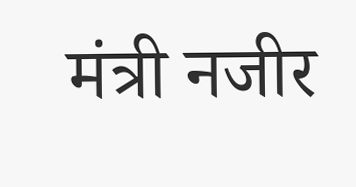मंत्री नजीर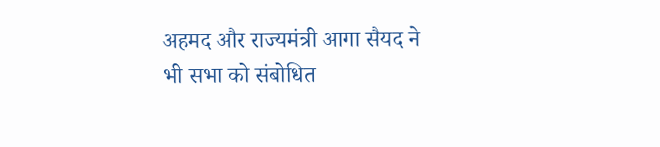अहमद और राज्यमंत्री आगा सैयद ने भी सभा को संबोधित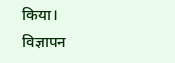किया।
विज्ञापन